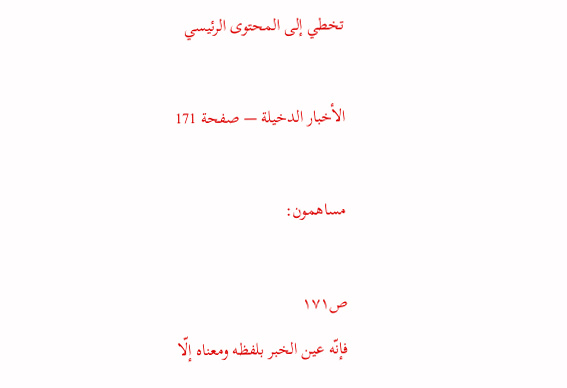تخطي إلى المحتوى الرئيسي

الأخبار الدخيلة — صفحة 171

مساهمون:

ص١٧١
فإنّه عين الخبر بلفظه ومعناه إلّا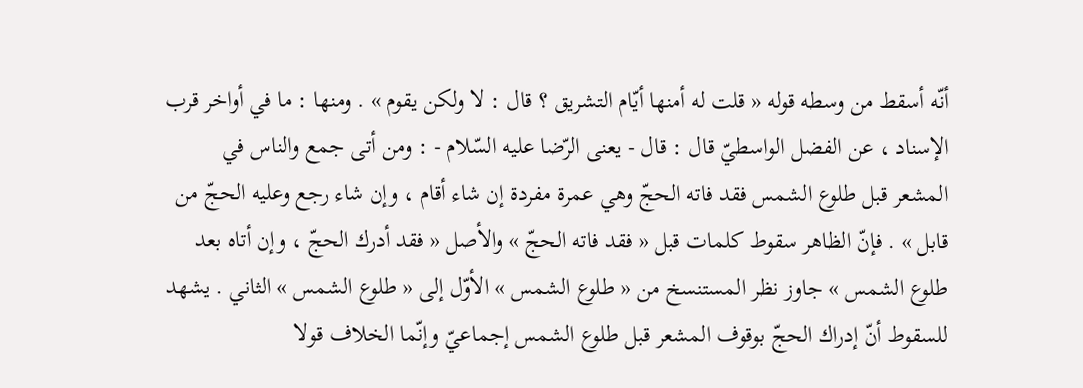أنّه أسقط من وسطه قوله « قلت له أمنها أيّام التشريق ؟ قال : لا ولكن يقوم » . ومنها : ما في أواخر قرب الإسناد ، عن الفضل الواسطيّ قال : قال - يعنى الرّضا عليه السّلام - : ومن أتى جمع والناس في المشعر قبل طلوع الشمس فقد فاته الحجّ وهي عمرة مفردة إن شاء أقام ، وإن شاء رجع وعليه الحجّ من قابل » . فإنّ الظاهر سقوط كلمات قبل « فقد فاته الحجّ » والأصل « فقد أدرك الحجّ ، وإن أتاه بعد طلوع الشمس » جاوز نظر المستنسخ من « طلوع الشمس » الأوّل إلى « طلوع الشمس » الثاني . يشهد للسقوط أنّ إدراك الحجّ بوقوف المشعر قبل طلوع الشمس إجماعيّ وإنّما الخلاف قولا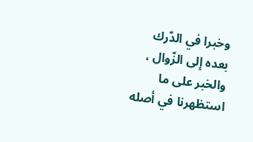وخبرا في الدّرك بعده إلى الزّوال ، والخبر على ما استظهرنا في أصله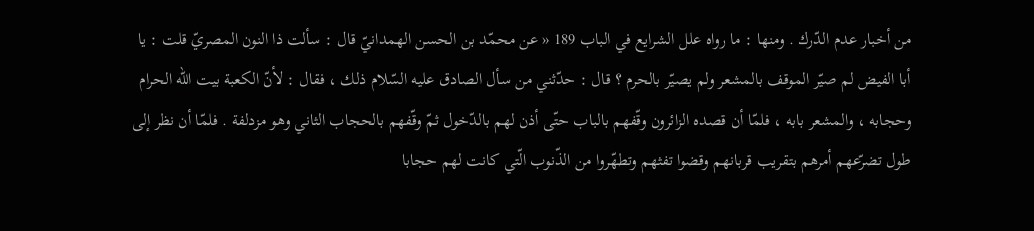من أخبار عدم الدّرك . ومنها : ما رواه علل الشرايع في الباب 189 « عن محمّد بن الحسن الهمدانيّ قال : سألت ذا النون المصريّ قلت : يا أبا الفيض لم صيّر الموقف بالمشعر ولم يصيّر بالحرم ؟ قال : حدّثني من سأل الصادق عليه السّلام ذلك ، فقال : لأنّ الكعبة بيت اللّه الحرام وحجابه ، والمشعر بابه ، فلمّا أن قصده الزائرون وقّفهم بالباب حتّى أذن لهم بالدّخول ثمّ وقّفهم بالحجاب الثاني وهو مزدلفة . فلمّا أن نظر إلى طول تضرّعهم أمرهم بتقريب قربانهم وقضوا تفثهم وتطهّروا من الذّنوب الّتي كانت لهم حجابا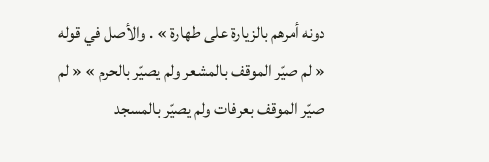دونه أمرهم بالزيارة على طهارة » . والأصل في قوله « لم صيّر الموقف بالمشعر ولم يصيّر بالحرم » « لم صيّر الموقف بعرفات ولم يصيّر بالمسجد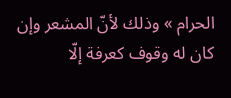الحرام » وذلك لأنّ المشعر وإن كان له وقوف كعرفة إلّا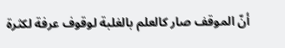أنّ الموقف صار كالعلم بالغلبة لوقوف عرفة لكثرة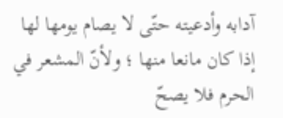آدابه وأدعيته حتّى لا يصام يومها لها إذا كان مانعا منها ؛ ولأنّ المشعر في الحرم فلا يصحّ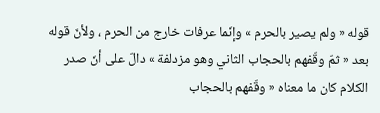قوله « ولم يصير بالحرم » وإنّما عرفات خارج من الحرم ، ولأنّ قوله بعد « ثمّ وقّفهم بالحجاب الثاني وهو مزدلفة » دالّ على أنّ صدر الكلام كان ما معناه « وقّفهم بالحجاب